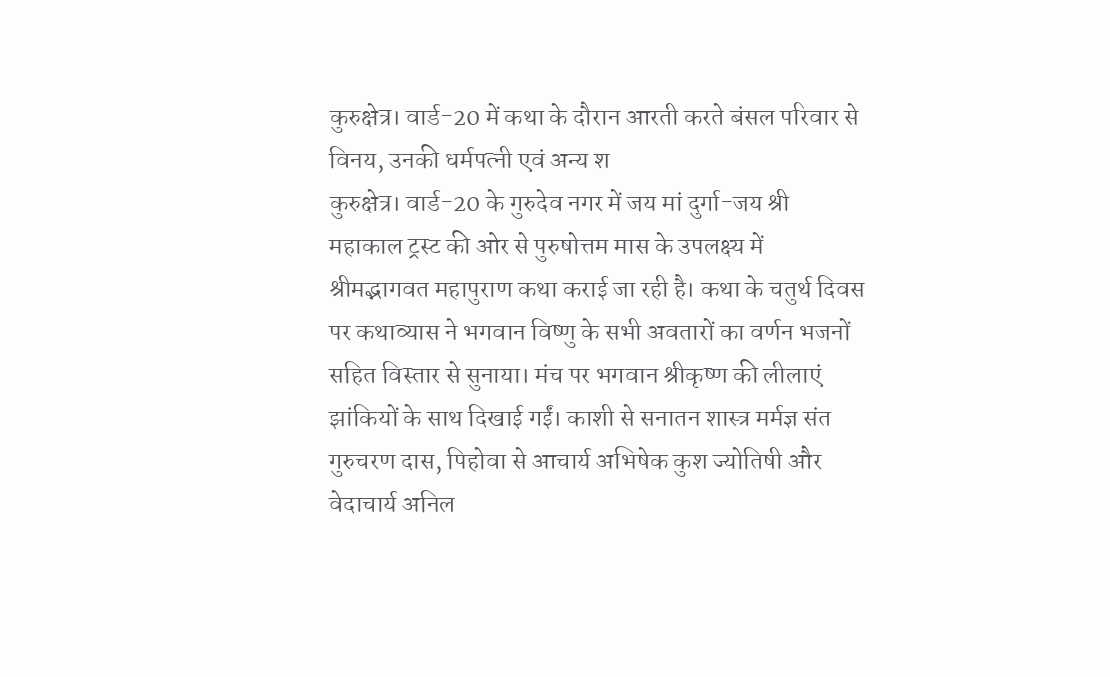कुरुक्षेत्र। वार्ड-20 में कथा के दौरान आरती करते बंसल परिवार से विनय, उनकी धर्मपत्नी एवं अन्य श
कुरुक्षेत्र। वार्ड-20 के गुरुदेव नगर में जय मां दुर्गा-जय श्री महाकाल ट्रस्ट की ओर से पुरुषोत्तम मास के उपलक्ष्य में श्रीमद्भागवत महापुराण कथा कराई जा रही है। कथा के चतुर्थ दिवस पर कथाव्यास ने भगवान विष्णु के सभी अवतारों का वर्णन भजनों सहित विस्तार से सुनाया। मंच पर भगवान श्रीकृष्ण की लीलाएं झांकियों के साथ दिखाई गईं। काशी से सनातन शास्त्र मर्मज्ञ संत गुरुचरण दास, पिहोवा से आचार्य अभिषेक कुश ज्योतिषी और वेदाचार्य अनिल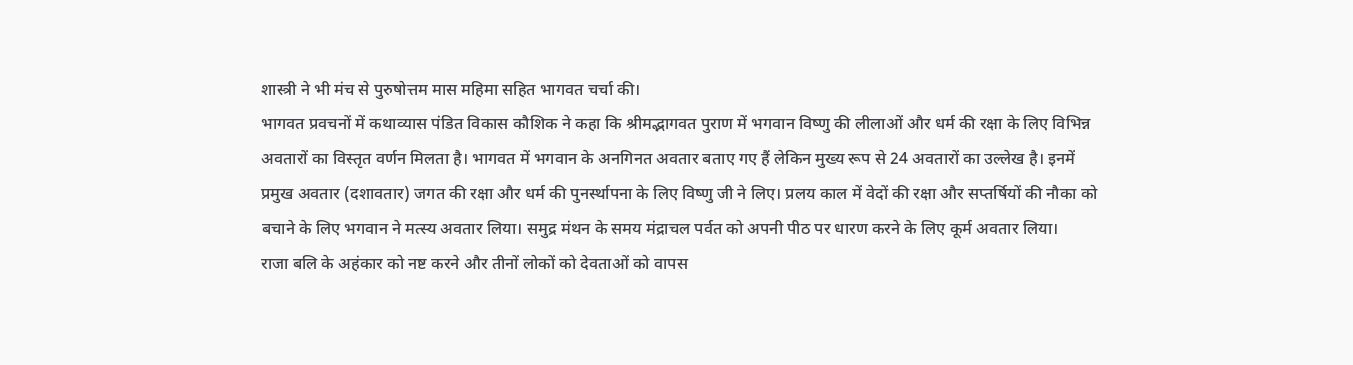शास्त्री ने भी मंच से पुरुषोत्तम मास महिमा सहित भागवत चर्चा की।
भागवत प्रवचनों में कथाव्यास पंडित विकास कौशिक ने कहा कि श्रीमद्भागवत पुराण में भगवान विष्णु की लीलाओं और धर्म की रक्षा के लिए विभिन्न अवतारों का विस्तृत वर्णन मिलता है। भागवत में भगवान के अनगिनत अवतार बताए गए हैं लेकिन मुख्य रूप से 24 अवतारों का उल्लेख है। इनमें प्रमुख अवतार (दशावतार) जगत की रक्षा और धर्म की पुनर्स्थापना के लिए विष्णु जी ने लिए। प्रलय काल में वेदों की रक्षा और सप्तर्षियों की नौका को बचाने के लिए भगवान ने मत्स्य अवतार लिया। समुद्र मंथन के समय मंद्राचल पर्वत को अपनी पीठ पर धारण करने के लिए कूर्म अवतार लिया।
राजा बलि के अहंकार को नष्ट करने और तीनों लोकों को देवताओं को वापस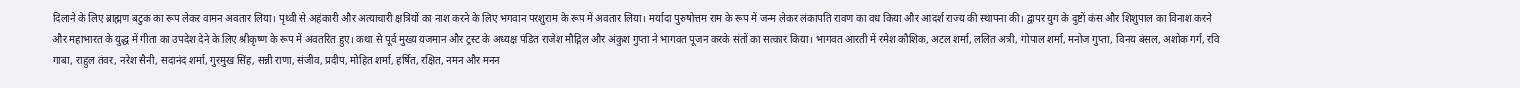दिलाने के लिए ब्राह्मण बटुक का रूप लेकर वामन अवतार लिया। पृथ्वी से अहंकारी और अत्याचारी क्षत्रियों का नाश करने के लिए भगवान परशुराम के रूप में अवतार लिया। मर्यादा पुरुषोत्तम राम के रूप में जन्म लेकर लंकापति रावण का वध किया और आदर्श राज्य की स्थापना की। द्वापर युग के दुष्टों कंस और शिशुपाल का विनाश करने और महाभारत के युद्ध में गीता का उपदेश देने के लिए श्रीकृष्ण के रूप में अवतरित हुए। कथा से पूर्व मुख्य यजमान और ट्रस्ट के अध्यक्ष पंडित राजेश मौद्गिल और अंकुश गुप्ता ने भागवत पूजन करके संतों का सत्कार किया। भागवत आरती में रमेश कौशिक, अटल शर्मा, ललित अत्री, गोपाल शर्मा, मनोज गुप्ता, विनय बंसल, अशोक गर्ग, रवि गाबा, राहुल तंवर, नरेश सैनी, सदानंद शर्मा, गुरमुख सिंह, सन्नी राणा, संजीव, प्रदीप, मोहित शर्मा, हर्षित, रक्षित, नमन और मनन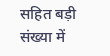सहित बड़ी संख्या में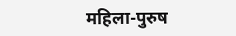महिला-पुरुष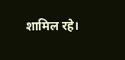शामिल रहे।